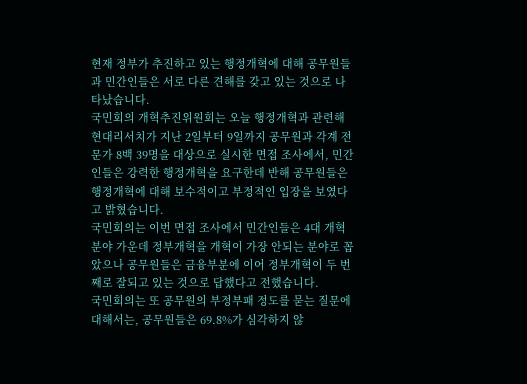현재 정부가 추진하고 있는 행정개혁에 대해 공무원들과 민간인들은 서로 다른 견해를 갖고 있는 것으로 나타났습니다.
국민회의 개혁추진위원회는 오늘 행정개혁과 관련해 현대리서치가 지난 2일부터 9일까지 공무원과 각계 전문가 8백 39명을 대상으로 실시한 면접 조사에서, 민간인들은 강력한 행정개혁을 요구한데 반해 공무원들은 행정개혁에 대해 보수적이고 부정적인 입장을 보였다고 밝혔습니다.
국민회의는 이번 면접 조사에서 민간인들은 4대 개혁분야 가운데 정부개혁을 개혁이 가장 안되는 분야로 꼽았으나 공무원들은 금융부분에 이어 정부개혁이 두 번째로 잘되고 있는 것으로 답했다고 전했습니다.
국민회의는 또 공무원의 부정부패 정도를 묻는 질문에 대해서는, 공무원들은 69.8%가 심각하지 않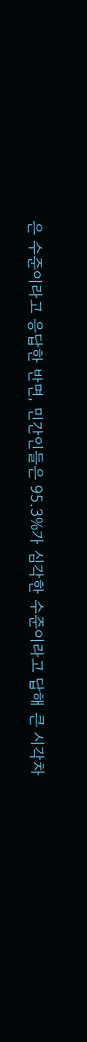은 수준이라고 응답한 반면, 민간인들은 95.3%가 심각한 수준이라고 답해 큰 시각차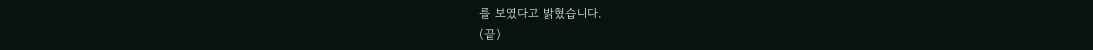를 보였다고 밝혔습니다.
(끝)